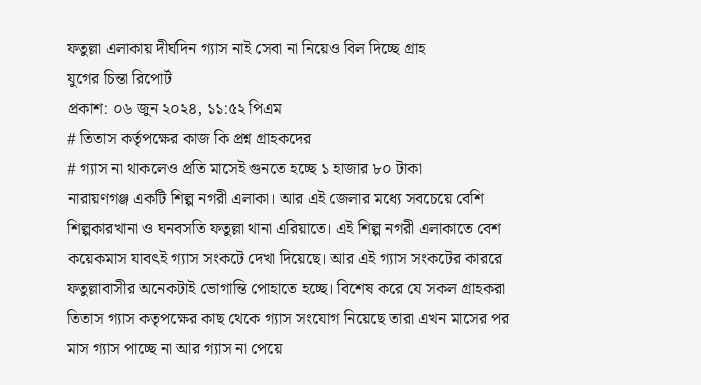ফতুল্লা এলাকায় দীর্ঘদিন গ্যাস নাই সেবা না নিয়েও বিল দিচ্ছে গ্রাহ
যুগের চিন্তা রিপোর্ট
প্রকাশ: ০৬ জুন ২০২৪, ১১:৫২ পিএম
# তিতাস কর্তৃপক্ষের কাজ কি প্রশ্ন গ্রাহকদের
# গ্যাস না থাকলেও প্রতি মাসেই গুনতে হচ্ছে ১ হাজার ৮০ টাকা
নারায়ণগঞ্জ একটি শিল্প নগরী এলাকা। আর এই জেলার মধ্যে সবচেয়ে বেশি শিল্পকারখানা ও ঘনবসতি ফতুল্লা থানা এরিয়াতে। এই শিল্প নগরী এলাকাতে বেশ কয়েকমাস যাবৎই গ্যাস সংকটে দেখা দিয়েছে। আর এই গ্যাস সংকটের কাররে ফতুল্লাবাসীর অনেকটাই ভোগান্তি পোহাতে হচ্ছে। বিশেষ করে যে সকল গ্রাহকরা তিতাস গ্যাস কতৃপক্ষের কাছ থেকে গ্যাস সংযোগ নিয়েছে তারা এখন মাসের পর মাস গ্যাস পাচ্ছে না আর গ্যাস না পেয়ে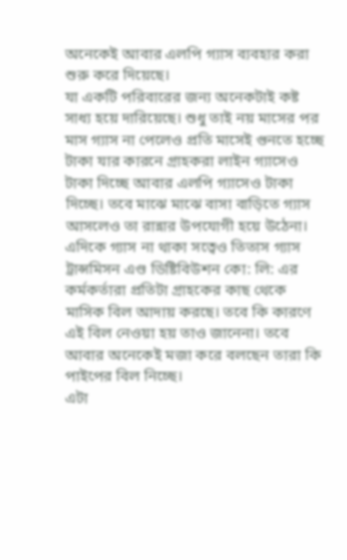অনেকেই আবার এলপি গ্যাস ব্যবহার করা শুরু করে দিয়েছে।
যা একটি পরিবারের জন্য অনেকটাই কষ্ট সাধ্য হয়ে দারিয়েছে। শুধু তাই নয় মাসের পর মাস গ্যাস না পেলেও প্রতি মাসেই গুনতে হচ্ছে টাকা যার কারনে গ্রাহকরা লাইন গ্যাসেও টাকা দিচ্ছে আবার এলপি গ্যাসেও টাকা দিচ্ছে। তবে মাঝে মাঝে বাসা বাড়িতে গ্যাস আসলেও তা রান্নার উপযোগী হয়ে উঠেনা।
এদিকে গ্যাস না থাকা সত্বেও তিতাস গ্যাস ট্রান্সমিসন এণ্ড ডিষ্টিবিউশন কো: লি: এর কর্মকর্তারা প্রতিটা গ্রাহকের কাছ থেকে মাসিক বিল আদায় করছে। তবে কি কারণে এই বিল নেওয়া হয় তাও জানেনা। তবে আবার অনেকেই মজা করে বলছেন তারা কি পাইপের বিল নিচ্ছে।
এটা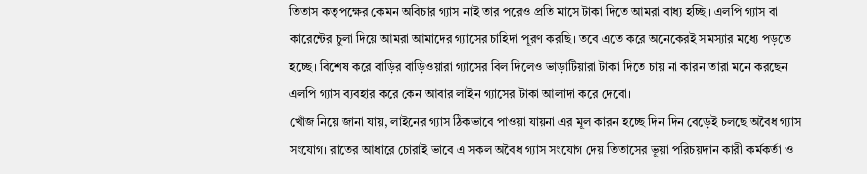তিতাস কতৃপক্ষের কেমন অবিচার গ্যাস নাই তার পরেও প্রতি মাসে টাকা দিতে আমরা বাধ্য হচ্ছি। এলপি গ্যাস বা কারেন্টের চুলা দিয়ে আমরা আমাদের গ্যাসের চাহিদা পূরণ করছি। তবে এতে করে অনেকেরই সমস্যার মধ্যে পড়তে হচ্ছে। বিশেষ করে বাড়ির বাড়িওয়ারা গ্যাসের বিল দিলেও ভাড়াটিয়ারা টাকা দিতে চায় না কারন তারা মনে করছেন এলপি গ্যাস ব্যবহার করে কেন আবার লাইন গ্যাসের টাকা আলাদা করে দেবো।
খোঁজ নিয়ে জানা যায়, লাইনের গ্যাস ঠিকভাবে পাওয়া যায়না এর মূল কারন হচ্ছে দিন দিন বেড়েই চলছে অবৈধ গ্যাস সংযোগ। রাতের আধারে চোরাই ভাবে এ সকল অবৈধ গ্যাস সংযোগ দেয় তিতাসের ভূয়া পরিচয়দান কারী কর্মকর্তা ও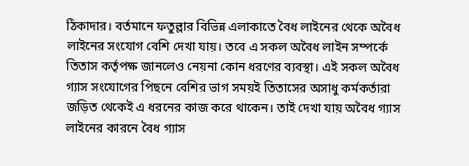ঠিকাদার। বর্তমানে ফতুল্লার বিভিন্ন এলাকাতে বৈধ লাইনের থেকে অবৈধ লাইনের সংযোগ বেশি দেখা যায়। তবে এ সকল অবৈধ লাইন সম্পর্কে তিতাস কর্তৃপক্ষ জানলেও নেয়না কোন ধরণের ব্যবস্থা। এই সকল অবৈধ গ্যাস সংযোগের পিছনে বেশির ভাগ সময়ই তিতাসের অসাধু কর্মকর্তারা জড়িত থেকেই এ ধরনের কাজ করে থাকেন। তাই দেখা যায় অবৈধ গ্যাস লাইনের কারনে বৈধ গ্যাস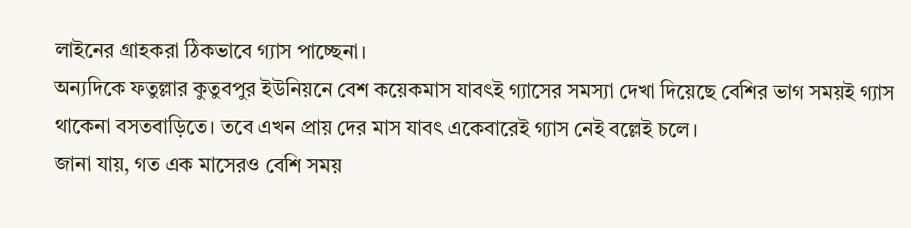লাইনের গ্রাহকরা ঠিকভাবে গ্যাস পাচ্ছেনা।
অন্যদিকে ফতুল্লার কুতুবপুর ইউনিয়নে বেশ কয়েকমাস যাবৎই গ্যাসের সমস্যা দেখা দিয়েছে বেশির ভাগ সময়ই গ্যাস থাকেনা বসতবাড়িতে। তবে এখন প্রায় দের মাস যাবৎ একেবারেই গ্যাস নেই বল্লেই চলে।
জানা যায়, গত এক মাসেরও বেশি সময়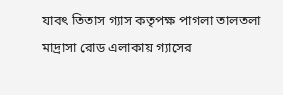যাবৎ তিতাস গ্যাস কতৃপক্ষ পাগলা তালতলা মাদ্রাসা রোড এলাকায় গ্যাসের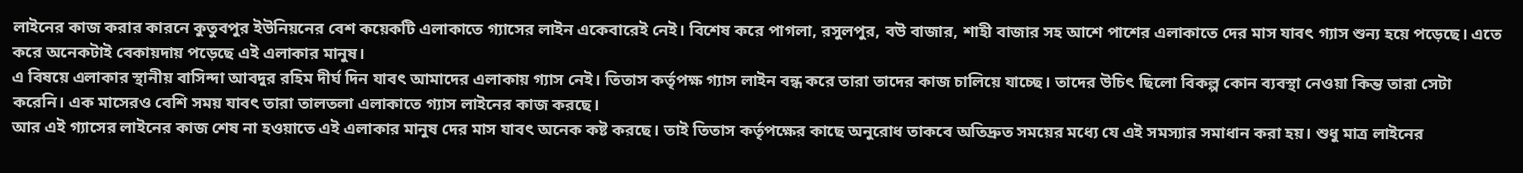লাইনের কাজ করার কারনে কুতুবপুর ইউনিয়নের বেশ কয়েকটি এলাকাতে গ্যাসের লাইন একেবারেই নেই। বিশেষ করে পাগলা, রসুলপুর, বউ বাজার, শাহী বাজার সহ আশে পাশের এলাকাতে দের মাস যাবৎ গ্যাস শুন্য হয়ে পড়েছে। এতে করে অনেকটাই বেকায়দায় পড়েছে এই এলাকার মানুষ।
এ বিষয়ে এলাকার স্থানীয় বাসিন্দা আবদুর রহিম দীর্ঘ দিন যাবৎ আমাদের এলাকায় গ্যাস নেই। তিতাস কর্তৃপক্ষ গ্যাস লাইন বন্ধ করে তারা তাদের কাজ চালিয়ে যাচ্ছে। তাদের উচিৎ ছিলো বিকল্প কোন ব্যবস্থা নেওয়া কিন্ত তারা সেটা করেনি। এক মাসেরও বেশি সময় যাবৎ তারা তালতলা এলাকাতে গ্যাস লাইনের কাজ করছে।
আর এই গ্যাসের লাইনের কাজ শেষ না হওয়াতে এই এলাকার মানুষ দের মাস যাবৎ অনেক কষ্ট করছে। তাই তিতাস কর্তৃপক্ষের কাছে অনুরোধ তাকবে অতিদ্রুত সময়ের মধ্যে যে এই সমস্যার সমাধান করা হয়। শুধু মাত্র লাইনের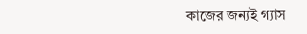কাজের জন্যই গ্যাস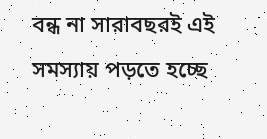বন্ধ না সারাবছরই এই সমস্যায় পড়তে হচ্ছে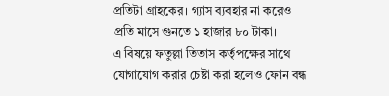প্রতিটা গ্রাহকের। গ্যাস ব্যবহার না করেও প্রতি মাসে গুনতে ১ হাজার ৮০ টাকা।
এ বিষয়ে ফতুল্লা তিতাস কর্তৃপক্ষের সাথে যোগাযোগ করার চেষ্টা করা হলেও ফোন বন্ধ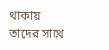থাকায় তাদের সাথে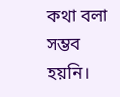কথা বলা সম্ভব হয়নি।